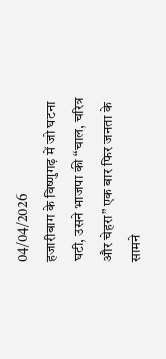04/04/2026
हजारीबाग के विष्णुगढ़ में जो घटना घटी, उसने भाजपा की “चाल, चरित्र और चेहरा” एक बार फिर जनता के सामने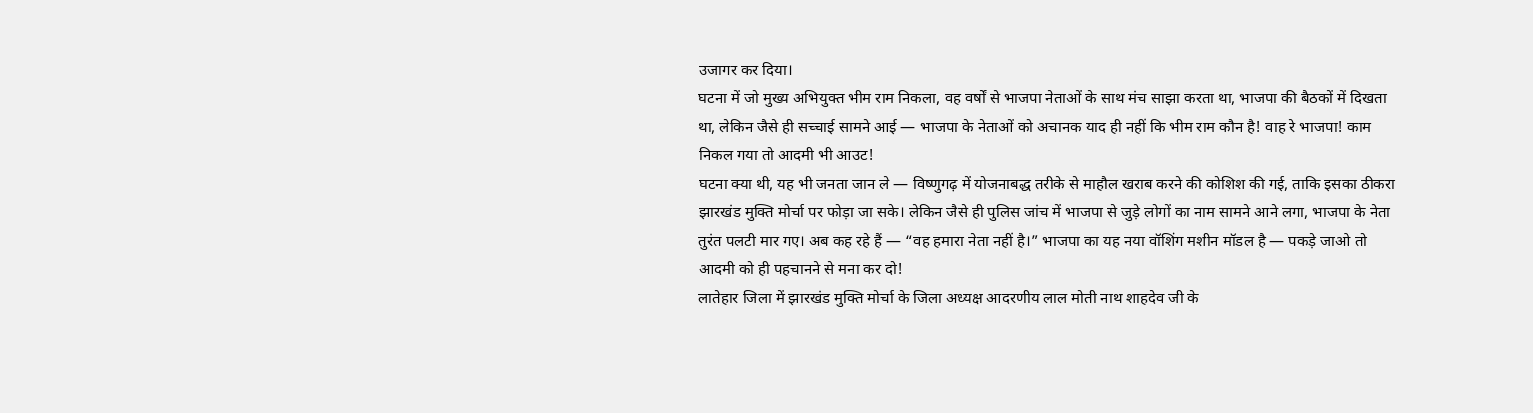उजागर कर दिया।
घटना में जो मुख्य अभियुक्त भीम राम निकला, वह वर्षों से भाजपा नेताओं के साथ मंच साझा करता था, भाजपा की बैठकों में दिखता था, लेकिन जैसे ही सच्चाई सामने आई — भाजपा के नेताओं को अचानक याद ही नहीं कि भीम राम कौन है! वाह रे भाजपा! काम निकल गया तो आदमी भी आउट!
घटना क्या थी, यह भी जनता जान ले — विष्णुगढ़ में योजनाबद्ध तरीके से माहौल खराब करने की कोशिश की गई, ताकि इसका ठीकरा झारखंड मुक्ति मोर्चा पर फोड़ा जा सके। लेकिन जैसे ही पुलिस जांच में भाजपा से जुड़े लोगों का नाम सामने आने लगा, भाजपा के नेता तुरंत पलटी मार गए। अब कह रहे हैं — “वह हमारा नेता नहीं है।” भाजपा का यह नया वॉशिंग मशीन मॉडल है — पकड़े जाओ तो आदमी को ही पहचानने से मना कर दो!
लातेहार जिला में झारखंड मुक्ति मोर्चा के जिला अध्यक्ष आदरणीय लाल मोती नाथ शाहदेव जी के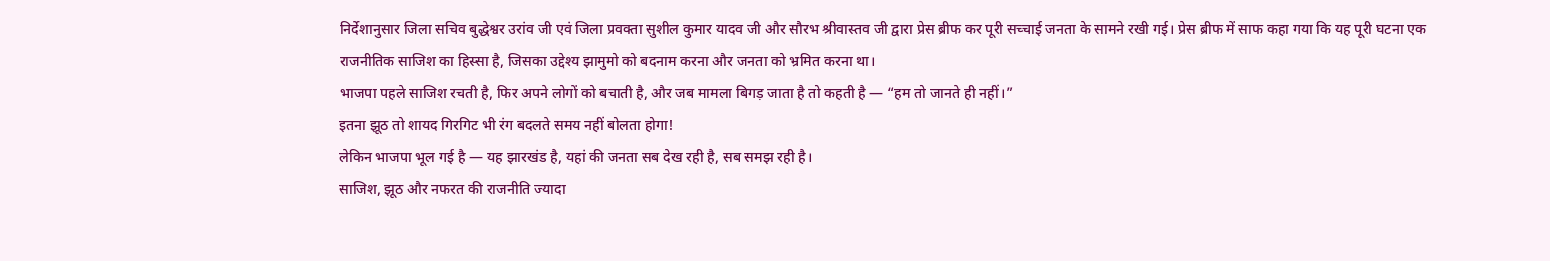निर्देशानुसार जिला सचिव बुद्धेश्वर उरांव जी एवं जिला प्रवक्ता सुशील कुमार यादव जी और सौरभ श्रीवास्तव जी द्वारा प्रेस ब्रीफ कर पूरी सच्चाई जनता के सामने रखी गई। प्रेस ब्रीफ में साफ कहा गया कि यह पूरी घटना एक राजनीतिक साजिश का हिस्सा है, जिसका उद्देश्य झामुमो को बदनाम करना और जनता को भ्रमित करना था।
भाजपा पहले साजिश रचती है, फिर अपने लोगों को बचाती है, और जब मामला बिगड़ जाता है तो कहती है — “हम तो जानते ही नहीं।”
इतना झूठ तो शायद गिरगिट भी रंग बदलते समय नहीं बोलता होगा!
लेकिन भाजपा भूल गई है — यह झारखंड है, यहां की जनता सब देख रही है, सब समझ रही है।
साजिश, झूठ और नफरत की राजनीति ज्यादा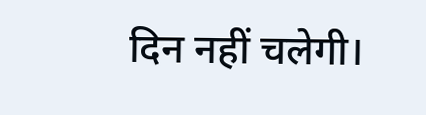दिन नहीं चलेगी।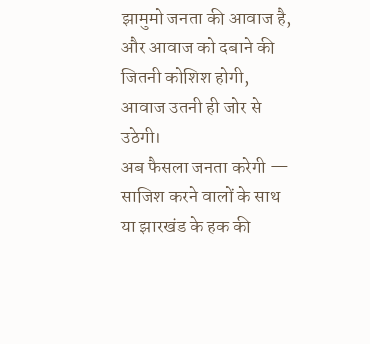झामुमो जनता की आवाज है, और आवाज को दबाने की जितनी कोशिश होगी, आवाज उतनी ही जोर से उठेगी।
अब फैसला जनता करेगी —
साजिश करने वालों के साथ या झारखंड के हक की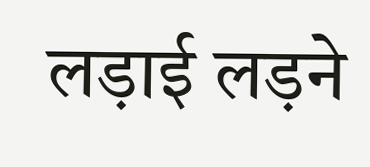लड़ाई लड़ने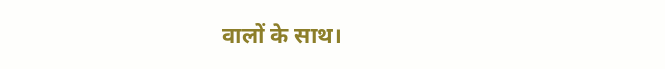वालों के साथ।